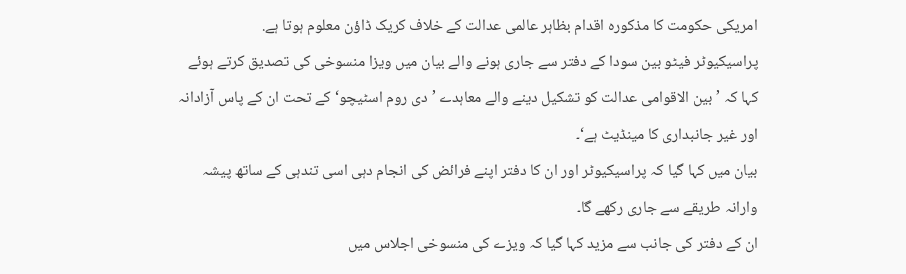امریکی حکومت کا مذکورہ اقدام بظاہر عالمی عدالت کے خلاف کریک ڈاؤن معلوم ہوتا ہے.
پراسیکیوٹر فیٹو بین سودا کے دفتر سے جاری ہونے والے بیان میں ویزا منسوخی کی تصدیق کرتے ہوئے کہا کہ ’بین الاقوامی عدالت کو تشکیل دینے والے معاہدے ’دی روم اسٹیچو‘ کے تحت ان کے پاس آزادانہ اور غیر جانبداری کا مینڈیٹ ہے‘۔
بیان میں کہا گیا کہ پراسیکیوٹر اور ان کا دفتر اپنے فرائض کی انجام دہی اسی تندہی کے ساتھ پیشہ وارانہ طریقے سے جاری رکھے گا۔
ان کے دفتر کی جانب سے مزید کہا گیا کہ ویزے کی منسوخی اجلاس میں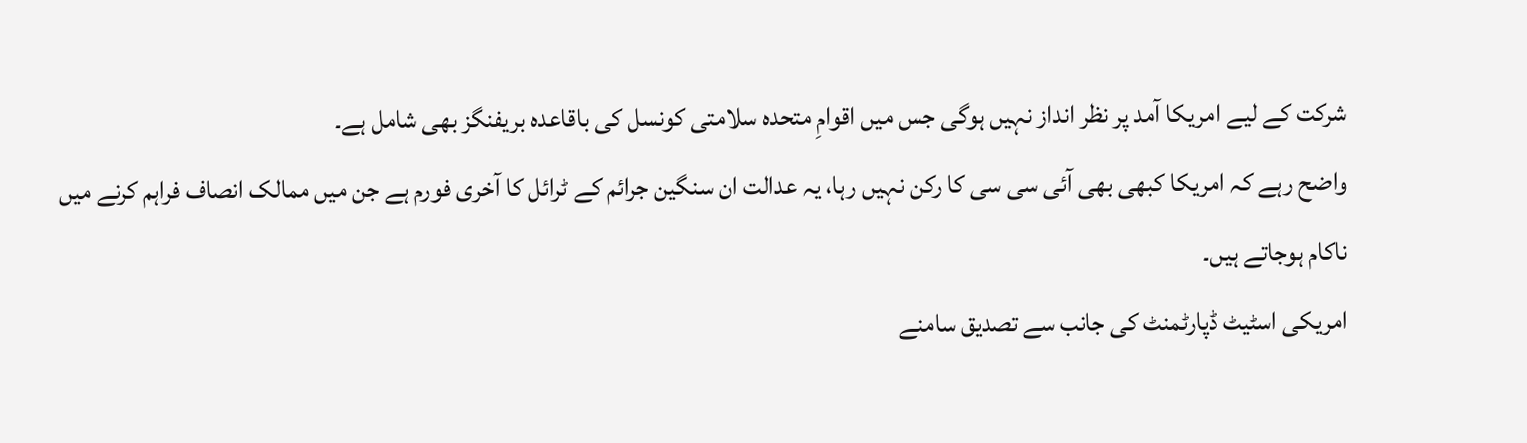شرکت کے لیے امریکا آمد پر نظر انداز نہیں ہوگی جس میں اقوامِ متحدہ سلامتی کونسل کی باقاعدہ بریفنگز بھی شامل ہے۔
واضح رہے کہ امریکا کبھی بھی آئی سی سی کا رکن نہیں رہا، یہ عدالت ان سنگین جرائم کے ٹرائل کا آخری فورم ہے جن میں ممالک انصاف فراہم کرنے میں ناکام ہوجاتے ہیں۔
امریکی اسٹیٹ ڈپارٹمنٹ کی جانب سے تصدیق سامنے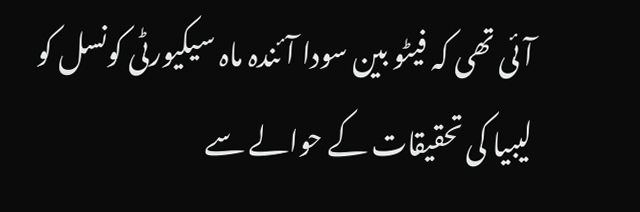آئی تھی کہ فیٹو بین سودا آئندہ ماہ سیکیورٹی کونسل کو لیبیا کی تحقیقات کے حوالے سے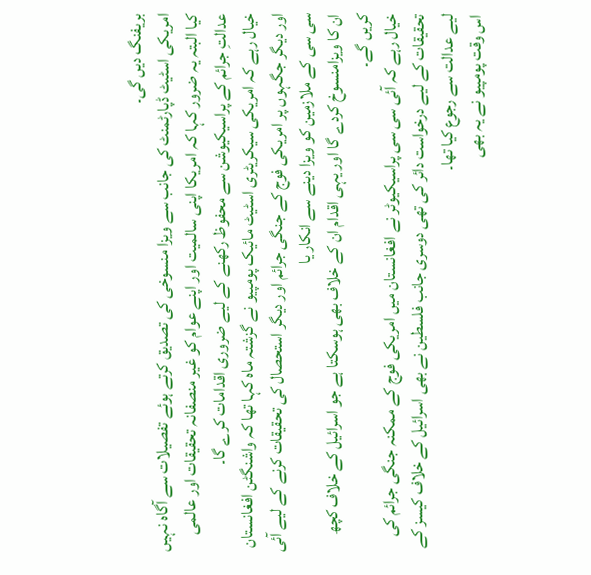بریفنگ دیں گی۔
امریکی اسٹیٹ ڈپارٹمنٹ کی جانب سے ویزا منسوخی کی تصدیق کرتے ہوئے تفصیلات سے آگاہ نہیں کیا البتہ یہ ضرور کہا کہ امریکا اپنی سالمیت اور اپنے عوام کو غیر منصفانہ تحقیقات اور عالمی عدالتِ جرائم کے پراسیکیوشن سے محفوظ رکھنے کے لیے ضروری اقدامات کرے گا۔
خیال رہے کہ امریکی سیکریٹری اسٹیٹ مائیک پومپیو نے گزشتہ ماہ کہا تھا کہ واشنگٹن افغانستان اور دیگر جگہوں پر امریکی فوج کے جنگی جرائم اور دیگر استحصال کی تحقیقات کرنے کے لیے آئی سی سی کے ملازمین کو ویزا دینے سے انکار یا
ان کا ویزامنسوخ کردے گا اور یہی اقدام ان کے خلاف بھی ہوسکتا ہے جو اسرائیل کے خلاف کچھ کریں گے۔
خیال رہے کہ آئی سی سی پراسیکیوٹر نے افغانستان میں امریکی فوج کے ممکنہ جنگی جرائم کی تحقیقات کے لیے درخواست دائر کی تھی دوسری جانب فلسطین نے بھی اسرائیل کے خلاف کیسز کے لیے عدالت سے رجوع کیا تھا۔
اس وقت پومپیو نے یہ بھی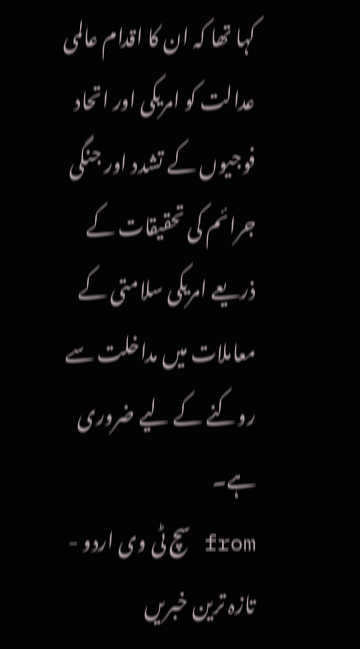کہا تھا کہ ان کا اقدام عالمی عدالت کو امریکی اور اتحاد فوجیوں کے تشدد اور جنگی جرائم کی تحقیقات کے ذریعے امریکی سلامتی کے معاملات میں مداخلت سے روکنے کے لیے ضروری ہے۔
from سچ ٹی وی اردو - تازہ ترین خبریں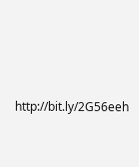http://bit.ly/2G56eeh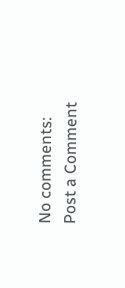No comments:
Post a Comment